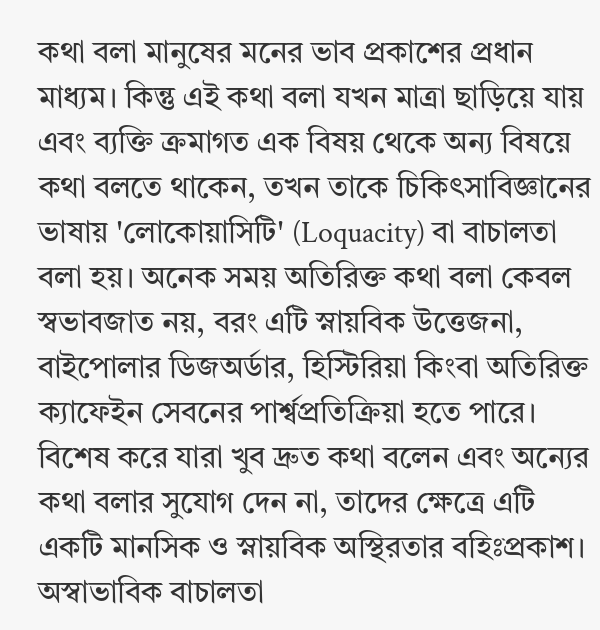কথা বলা মানুষের মনের ভাব প্রকাশের প্রধান মাধ্যম। কিন্তু এই কথা বলা যখন মাত্রা ছাড়িয়ে যায় এবং ব্যক্তি ক্রমাগত এক বিষয় থেকে অন্য বিষয়ে কথা বলতে থাকেন, তখন তাকে চিকিৎসাবিজ্ঞানের ভাষায় 'লোকোয়াসিটি' (Loquacity) বা বাচালতা বলা হয়। অনেক সময় অতিরিক্ত কথা বলা কেবল স্বভাবজাত নয়, বরং এটি স্নায়বিক উত্তেজনা, বাইপোলার ডিজঅর্ডার, হিস্টিরিয়া কিংবা অতিরিক্ত ক্যাফেইন সেবনের পার্শ্বপ্রতিক্রিয়া হতে পারে। বিশেষ করে যারা খুব দ্রুত কথা বলেন এবং অন্যের কথা বলার সুযোগ দেন না, তাদের ক্ষেত্রে এটি একটি মানসিক ও স্নায়বিক অস্থিরতার বহিঃপ্রকাশ। অস্বাভাবিক বাচালতা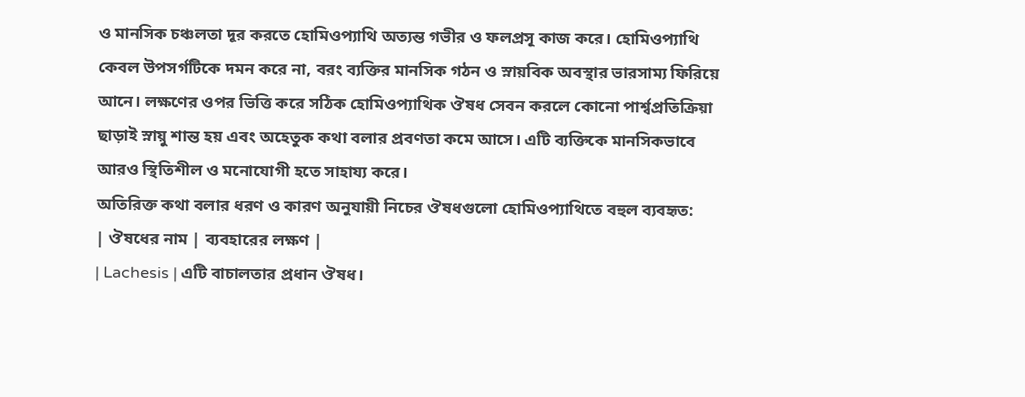ও মানসিক চঞ্চলতা দূর করতে হোমিওপ্যাথি অত্যন্ত গভীর ও ফলপ্রসূ কাজ করে। হোমিওপ্যাথি কেবল উপসর্গটিকে দমন করে না, বরং ব্যক্তির মানসিক গঠন ও স্নায়বিক অবস্থার ভারসাম্য ফিরিয়ে আনে। লক্ষণের ওপর ভিত্তি করে সঠিক হোমিওপ্যাথিক ঔষধ সেবন করলে কোনো পার্শ্বপ্রতিক্রিয়া ছাড়াই স্নায়ু শান্ত হয় এবং অহেতুক কথা বলার প্রবণতা কমে আসে। এটি ব্যক্তিকে মানসিকভাবে আরও স্থিতিশীল ও মনোযোগী হতে সাহায্য করে।
অতিরিক্ত কথা বলার ধরণ ও কারণ অনুযায়ী নিচের ঔষধগুলো হোমিওপ্যাথিতে বহুল ব্যবহৃত:
| ঔষধের নাম | ব্যবহারের লক্ষণ |
| Lachesis | এটি বাচালতার প্রধান ঔষধ।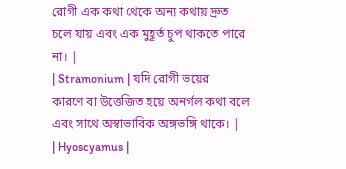রোগী এক কথা থেকে অন্য কথায় দ্রুত চলে যায় এবং এক মুহূর্ত চুপ থাকতে পারে না। |
| Stramonium | যদি রোগী ভয়ের কারণে বা উত্তেজিত হয়ে অনর্গল কথা বলে এবং সাথে অস্বাভাবিক অঙ্গভঙ্গি থাকে। |
| Hyoscyamus |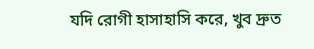যদি রোগী হাসাহাসি করে, খুব দ্রুত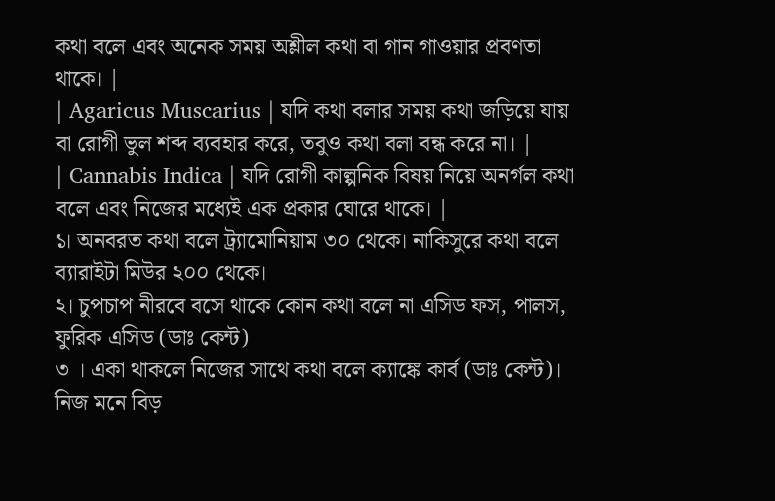কথা বলে এবং অনেক সময় অশ্লীল কথা বা গান গাওয়ার প্রবণতা থাকে। |
| Agaricus Muscarius | যদি কথা বলার সময় কথা জড়িয়ে যায় বা রোগী ভুল শব্দ ব্যবহার করে, তবুও কথা বলা বন্ধ করে না। |
| Cannabis Indica | যদি রোগী কাল্পনিক বিষয় নিয়ে অনর্গল কথা বলে এবং নিজের মধ্যেই এক প্রকার ঘোরে থাকে। |
১। অনবরত কথা বলে ট্র্যামোনিয়াম ৩০ থেকে। নাকিসুরে কথা বলে ব্যারাইটা মিউর ২০০ থেকে।
২। চুপচাপ নীরবে বসে থাকে কোন কথা বলে না এসিড ফস, পালস, ফুরিক এসিড (ডাঃ কেন্ট)
৩ । একা থাকলে নিজের সাথে কথা বলে ক্যাঙ্কে কার্ব (ডাঃ কেন্ট)। নিজ মনে বিড়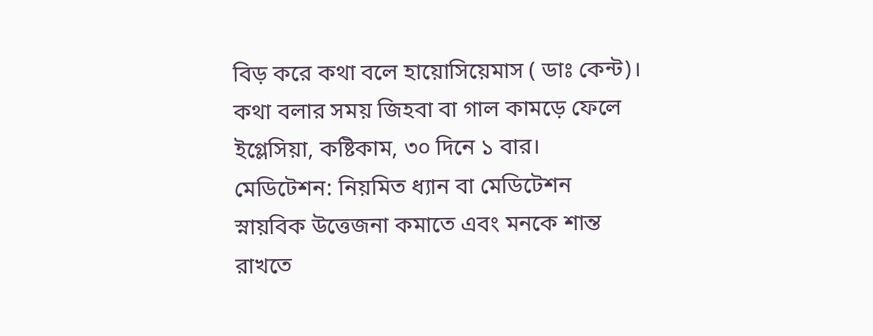বিড় করে কথা বলে হায়োসিয়েমাস ( ডাঃ কেন্ট)। কথা বলার সময় জিহবা বা গাল কামড়ে ফেলে ইগ্লেসিয়া, কষ্টিকাম, ৩০ দিনে ১ বার।
মেডিটেশন: নিয়মিত ধ্যান বা মেডিটেশন স্নায়বিক উত্তেজনা কমাতে এবং মনকে শান্ত রাখতে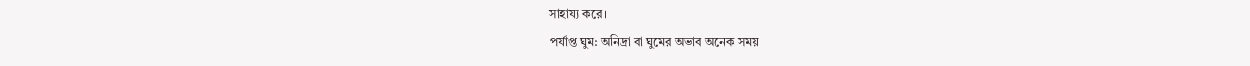সাহায্য করে।
পর্যাপ্ত ঘুম: অনিদ্রা বা ঘুমের অভাব অনেক সময়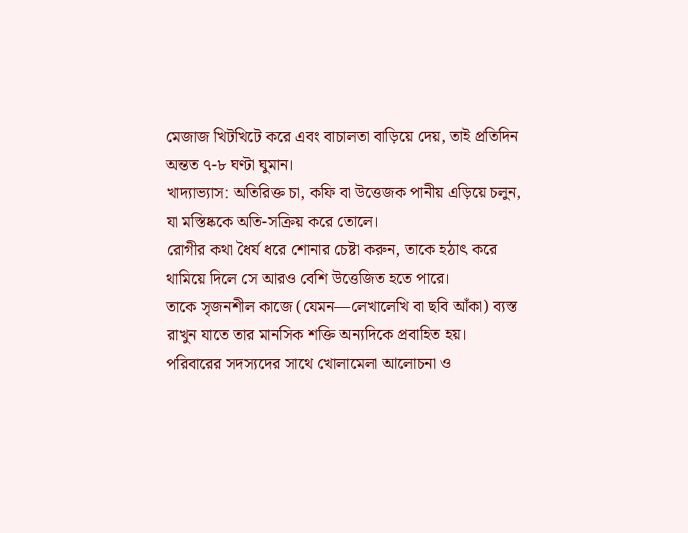মেজাজ খিটখিটে করে এবং বাচালতা বাড়িয়ে দেয়, তাই প্রতিদিন অন্তত ৭-৮ ঘণ্টা ঘুমান।
খাদ্যাভ্যাস: অতিরিক্ত চা, কফি বা উত্তেজক পানীয় এড়িয়ে চলুন, যা মস্তিষ্ককে অতি-সক্রিয় করে তোলে।
রোগীর কথা ধৈর্য ধরে শোনার চেষ্টা করুন, তাকে হঠাৎ করে থামিয়ে দিলে সে আরও বেশি উত্তেজিত হতে পারে।
তাকে সৃজনশীল কাজে (যেমন—লেখালেখি বা ছবি আঁকা) ব্যস্ত রাখুন যাতে তার মানসিক শক্তি অন্যদিকে প্রবাহিত হয়।
পরিবারের সদস্যদের সাথে খোলামেলা আলোচনা ও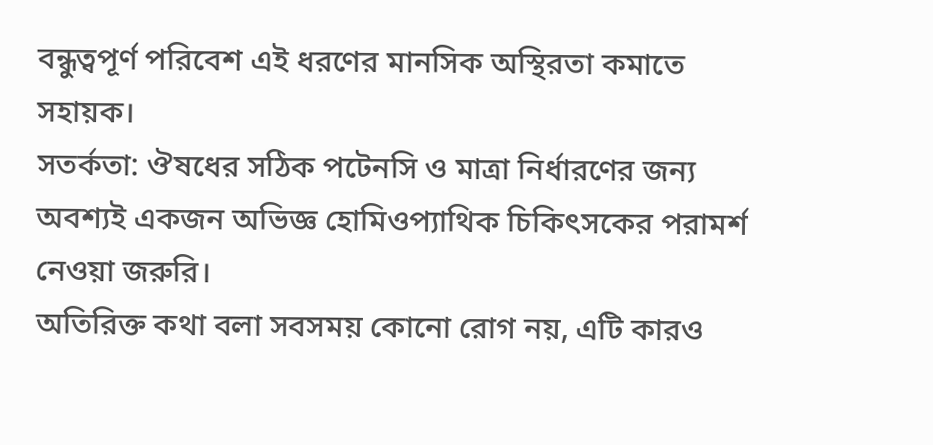বন্ধুত্বপূর্ণ পরিবেশ এই ধরণের মানসিক অস্থিরতা কমাতে সহায়ক।
সতর্কতা: ঔষধের সঠিক পটেনসি ও মাত্রা নির্ধারণের জন্য অবশ্যই একজন অভিজ্ঞ হোমিওপ্যাথিক চিকিৎসকের পরামর্শ নেওয়া জরুরি।
অতিরিক্ত কথা বলা সবসময় কোনো রোগ নয়, এটি কারও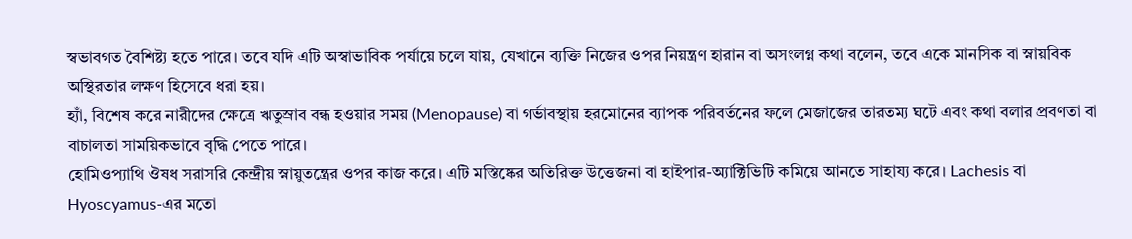স্বভাবগত বৈশিষ্ট্য হতে পারে। তবে যদি এটি অস্বাভাবিক পর্যায়ে চলে যায়, যেখানে ব্যক্তি নিজের ওপর নিয়ন্ত্রণ হারান বা অসংলগ্ন কথা বলেন, তবে একে মানসিক বা স্নায়বিক অস্থিরতার লক্ষণ হিসেবে ধরা হয়।
হ্যাঁ, বিশেষ করে নারীদের ক্ষেত্রে ঋতুস্রাব বন্ধ হওয়ার সময় (Menopause) বা গর্ভাবস্থায় হরমোনের ব্যাপক পরিবর্তনের ফলে মেজাজের তারতম্য ঘটে এবং কথা বলার প্রবণতা বা বাচালতা সাময়িকভাবে বৃদ্ধি পেতে পারে।
হোমিওপ্যাথি ঔষধ সরাসরি কেন্দ্রীয় স্নায়ুতন্ত্রের ওপর কাজ করে। এটি মস্তিষ্কের অতিরিক্ত উত্তেজনা বা হাইপার-অ্যাক্টিভিটি কমিয়ে আনতে সাহায্য করে। Lachesis বা Hyoscyamus-এর মতো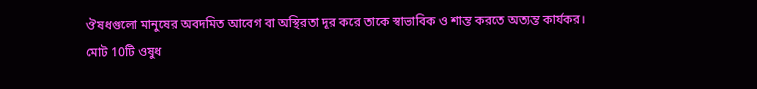ঔষধগুলো মানুষের অবদমিত আবেগ বা অস্থিরতা দূর করে তাকে স্বাভাবিক ও শান্ত করতে অত্যন্ত কার্যকর।
মোট 10টি ওষুধ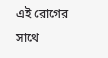এই রোগের সাথে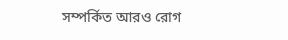সম্পর্কিত আরও রোগ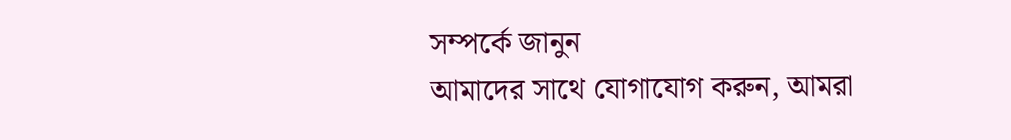সম্পর্কে জানুন
আমাদের সাথে যোগাযোগ করুন, আমরা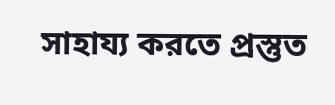সাহায্য করতে প্রস্তুত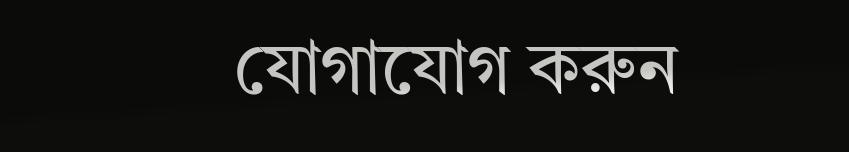যোগাযোগ করুন